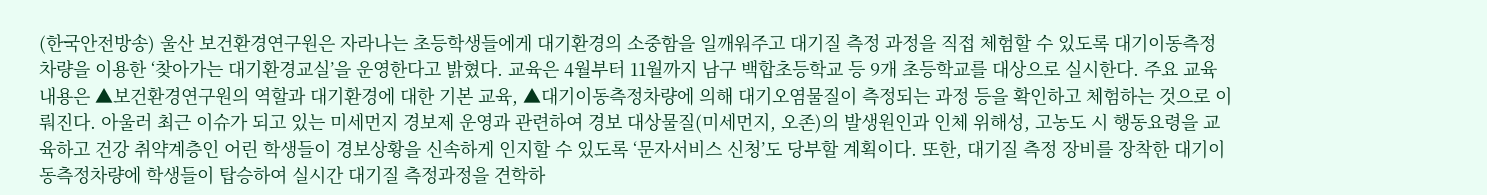(한국안전방송) 울산 보건환경연구원은 자라나는 초등학생들에게 대기환경의 소중함을 일깨워주고 대기질 측정 과정을 직접 체험할 수 있도록 대기이동측정차량을 이용한 ‘찾아가는 대기환경교실’을 운영한다고 밝혔다. 교육은 4월부터 11월까지 남구 백합초등학교 등 9개 초등학교를 대상으로 실시한다. 주요 교육 내용은 ▲보건환경연구원의 역할과 대기환경에 대한 기본 교육, ▲대기이동측정차량에 의해 대기오염물질이 측정되는 과정 등을 확인하고 체험하는 것으로 이뤄진다. 아울러 최근 이슈가 되고 있는 미세먼지 경보제 운영과 관련하여 경보 대상물질(미세먼지, 오존)의 발생원인과 인체 위해성, 고농도 시 행동요령을 교육하고 건강 취약계층인 어린 학생들이 경보상황을 신속하게 인지할 수 있도록 ‘문자서비스 신청’도 당부할 계획이다. 또한, 대기질 측정 장비를 장착한 대기이동측정차량에 학생들이 탑승하여 실시간 대기질 측정과정을 견학하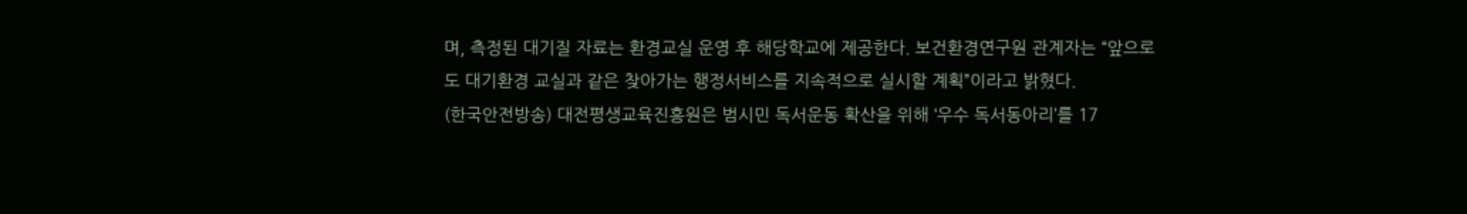며, 측정된 대기질 자료는 환경교실 운영 후 해당학교에 제공한다. 보건환경연구원 관계자는 “앞으로도 대기환경 교실과 같은 찾아가는 행정서비스를 지속적으로 실시할 계획”이라고 밝혔다.
(한국안전방송) 대전평생교육진흥원은 범시민 독서운동 확산을 위해 ‘우수 독서동아리’를 17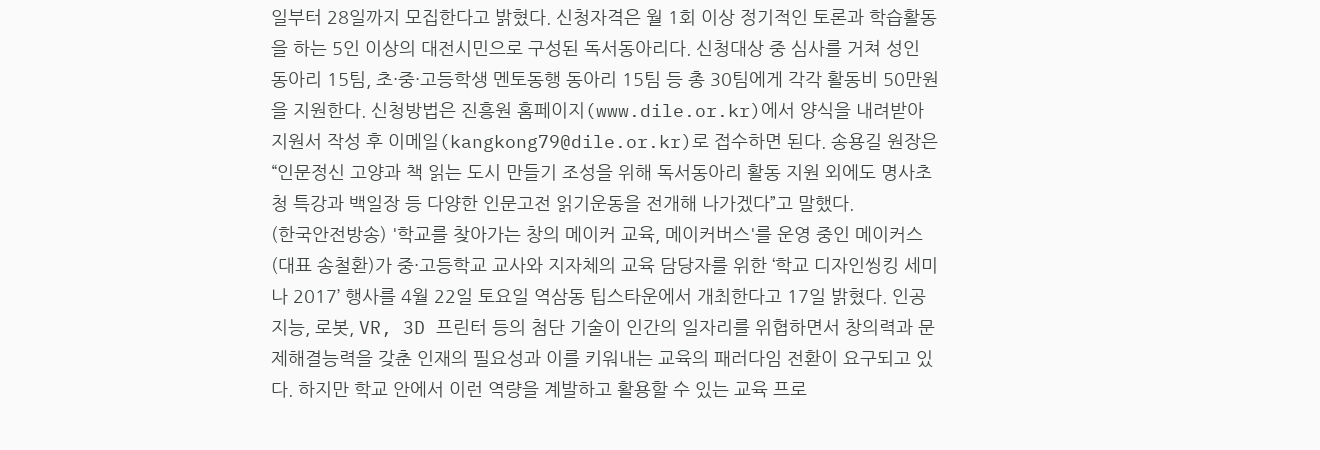일부터 28일까지 모집한다고 밝혔다. 신청자격은 월 1회 이상 정기적인 토론과 학습활동을 하는 5인 이상의 대전시민으로 구성된 독서동아리다. 신청대상 중 심사를 거쳐 성인 동아리 15팀, 초·중·고등학생 멘토동행 동아리 15팀 등 총 30팀에게 각각 활동비 50만원을 지원한다. 신청방법은 진흥원 홈페이지(www.dile.or.kr)에서 양식을 내려받아 지원서 작성 후 이메일(kangkong79@dile.or.kr)로 접수하면 된다. 송용길 원장은 “인문정신 고양과 책 읽는 도시 만들기 조성을 위해 독서동아리 활동 지원 외에도 명사초청 특강과 백일장 등 다양한 인문고전 읽기운동을 전개해 나가겠다”고 말했다.
(한국안전방송) '학교를 찾아가는 창의 메이커 교육, 메이커버스'를 운영 중인 메이커스(대표 송철환)가 중·고등학교 교사와 지자체의 교육 담당자를 위한 ‘학교 디자인씽킹 세미나 2017’ 행사를 4월 22일 토요일 역삼동 팁스타운에서 개최한다고 17일 밝혔다. 인공지능, 로봇, VR, 3D 프린터 등의 첨단 기술이 인간의 일자리를 위협하면서 창의력과 문제해결능력을 갖춘 인재의 필요성과 이를 키워내는 교육의 패러다임 전환이 요구되고 있다. 하지만 학교 안에서 이런 역량을 계발하고 활용할 수 있는 교육 프로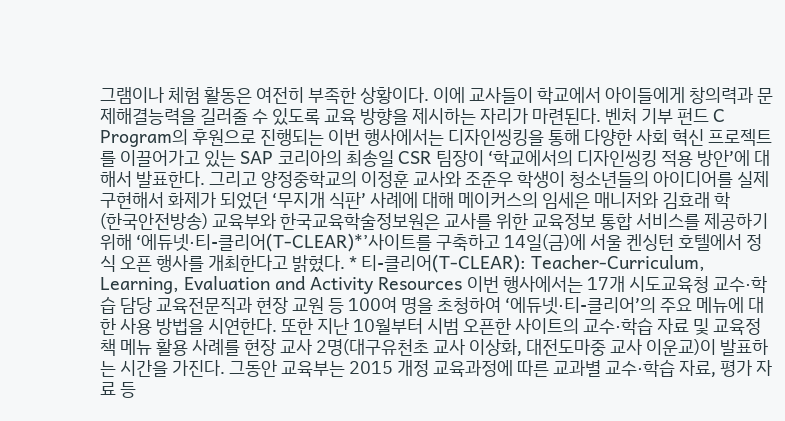그램이나 체험 활동은 여전히 부족한 상황이다. 이에 교사들이 학교에서 아이들에게 창의력과 문제해결능력을 길러줄 수 있도록 교육 방향을 제시하는 자리가 마련된다. 벤처 기부 펀드 C Program의 후원으로 진행되는 이번 행사에서는 디자인씽킹을 통해 다양한 사회 혁신 프로젝트를 이끌어가고 있는 SAP 코리아의 최송일 CSR 팀장이 ‘학교에서의 디자인씽킹 적용 방안’에 대해서 발표한다. 그리고 양정중학교의 이정훈 교사와 조준우 학생이 청소년들의 아이디어를 실제 구현해서 화제가 되었던 ‘무지개 식판’ 사례에 대해 메이커스의 임세은 매니저와 김효래 학
(한국안전방송) 교육부와 한국교육학술정보원은 교사를 위한 교육정보 통합 서비스를 제공하기 위해 ‘에듀넷·티-클리어(T-CLEAR)*’사이트를 구축하고 14일(금)에 서울 켄싱턴 호텔에서 정식 오픈 행사를 개최한다고 밝혔다. * 티-클리어(T-CLEAR): Teacher-Curriculum, Learning, Evaluation and Activity Resources 이번 행사에서는 17개 시도교육청 교수·학습 담당 교육전문직과 현장 교원 등 100여 명을 초청하여 ‘에듀넷·티-클리어’의 주요 메뉴에 대한 사용 방법을 시연한다. 또한 지난 10월부터 시범 오픈한 사이트의 교수·학습 자료 및 교육정책 메뉴 활용 사례를 현장 교사 2명(대구유천초 교사 이상화, 대전도마중 교사 이운교)이 발표하는 시간을 가진다. 그동안 교육부는 2015 개정 교육과정에 따른 교과별 교수·학습 자료, 평가 자료 등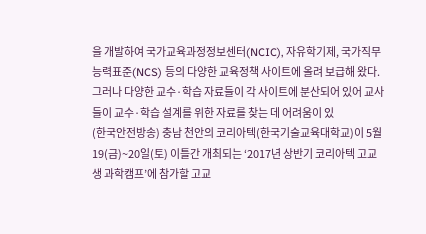을 개발하여 국가교육과정정보센터(NCIC), 자유학기제, 국가직무능력표준(NCS) 등의 다양한 교육정책 사이트에 올려 보급해 왔다. 그러나 다양한 교수·학습 자료들이 각 사이트에 분산되어 있어 교사들이 교수·학습 설계를 위한 자료를 찾는 데 어려움이 있
(한국안전방송) 충남 천안의 코리아텍(한국기술교육대학교)이 5월 19(금)~20일(토) 이틀간 개최되는 ‘2017년 상반기 코리아텍 고교생 과학캠프’에 참가할 고교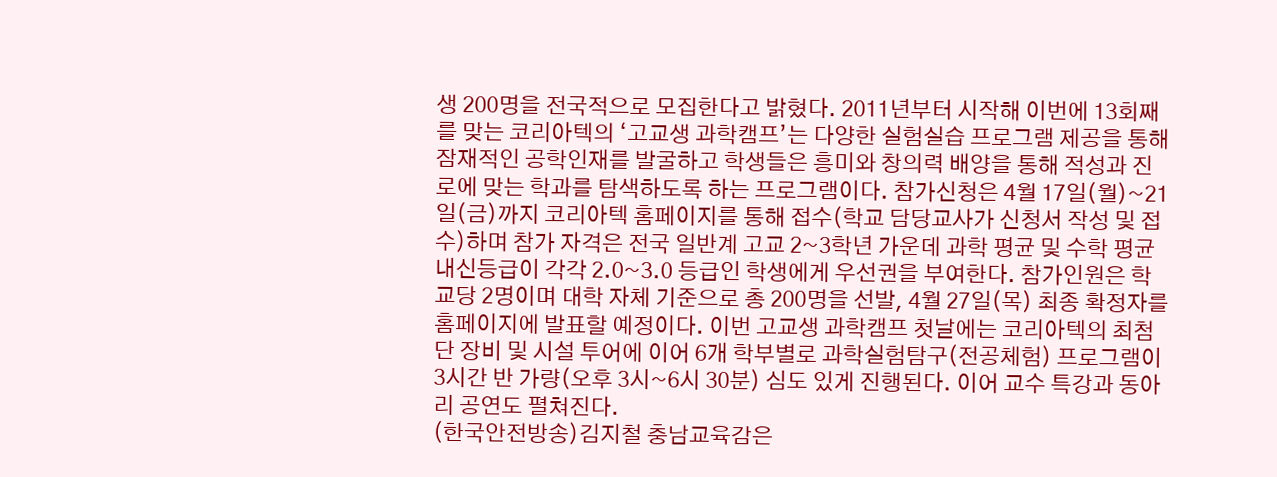생 200명을 전국적으로 모집한다고 밝혔다. 2011년부터 시작해 이번에 13회째를 맞는 코리아텍의 ‘고교생 과학캠프’는 다양한 실험실습 프로그램 제공을 통해 잠재적인 공학인재를 발굴하고 학생들은 흥미와 창의력 배양을 통해 적성과 진로에 맞는 학과를 탐색하도록 하는 프로그램이다. 참가신청은 4월 17일(월)~21일(금)까지 코리아텍 홈페이지를 통해 접수(학교 담당교사가 신청서 작성 및 접수)하며 참가 자격은 전국 일반계 고교 2~3학년 가운데 과학 평균 및 수학 평균 내신등급이 각각 2.0~3.0 등급인 학생에게 우선권을 부여한다. 참가인원은 학교당 2명이며 대학 자체 기준으로 총 200명을 선발, 4월 27일(목) 최종 확정자를 홈페이지에 발표할 예정이다. 이번 고교생 과학캠프 첫날에는 코리아텍의 최첨단 장비 및 시설 투어에 이어 6개 학부별로 과학실험탐구(전공체험) 프로그램이 3시간 반 가량(오후 3시~6시 30분) 심도 있게 진행된다. 이어 교수 특강과 동아리 공연도 펼쳐진다.
(한국안전방송)김지철 충남교육감은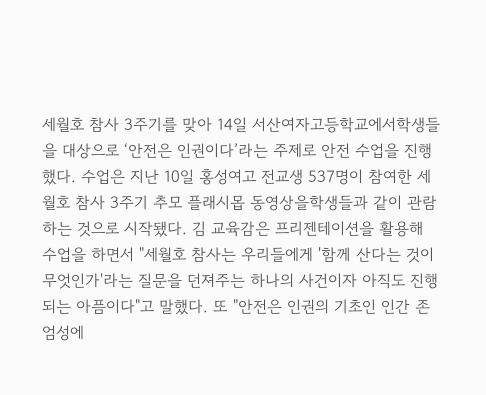세월호 참사 3주기를 맞아 14일 서산여자고등학교에서학생들을 대상으로 ‘안전은 인권이다’라는 주제로 안전 수업을 진행했다. 수업은 지난 10일 홍성여고 전교생 537명이 참여한 세월호 참사 3주기 추모 플래시몹 동영상을학생들과 같이 관람하는 것으로 시작됐다. 김 교육감은 프리젠테이션을 활용해 수업을 하면서 "세월호 참사는 우리들에게 '함께 산다는 것이 무엇인가'라는 질문을 던져주는 하나의 사건이자 아직도 진행되는 아픔이다"고 말했다. 또 "안전은 인권의 기초인 인간 존엄성에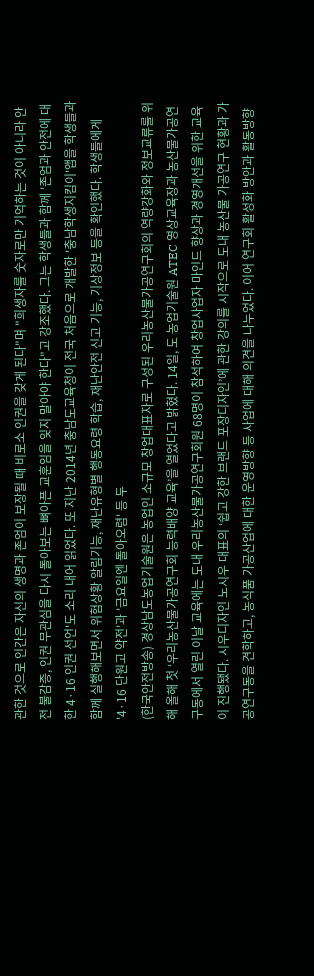관한 것으로 인간은 자신의 생명과 존엄이 보장될 때 비로소 인권을 갖게 된다"며 "희생자를 숫자로만 기억하는 것이 아니라 안전 불감증, 인권 무관심을 다시 돌아보는 뼈아픈 교훈임을 잊지 말아야 한다"고 강조했다. 그는 학생들과 함께 '존엄과 안전에 대한 4·16 인권 선언'도 소리 내어 읽었다. 또 지난 2014년 충남도교육청이 전국 처음으로 개발한 '충남학생지킴이'앱을 학생들과 함께 실행해보면서 위험상황 알림기능, 재난유형별 행동요령 학습, 재난안전 신고 기능, 기상정보 등을 확인했다. 학생들에게 '4·16 단원고 약전'과 '금요일엔 돌아오렴' 등 두
(한국안전방송) 경상남도농업기술원은 농업인 소규모 창업대표자로 구성된 우리농산물가공연구회의 역량강화와 정보교류를 위해 올해 첫 ‘우리농산물가공연구회 능력배양 교육’을 열었다고 밝혔다. 14일, 도 농업기술원 ATEC 영상교육장과 농산물가공연구동에서 열린 이날 교육에는 도내 우리농산물가공연구회원 68명이 참석하여 창업사업자 마인드 향상과 경영개선을 위한 교육이 진행됐다. 시우디자인 노시우 대표의 ‘쉽고 강한 브랜드 포장디자인’에 관한 강의를 시작으로 도내 농산물 가공연구 현황과 가공연구동을 견학하고, 농식품 가공산업에 대한 운영방향 등 사업에 대해 의견을 나누었다. 이어 연구회 활성화 방안과 활동방향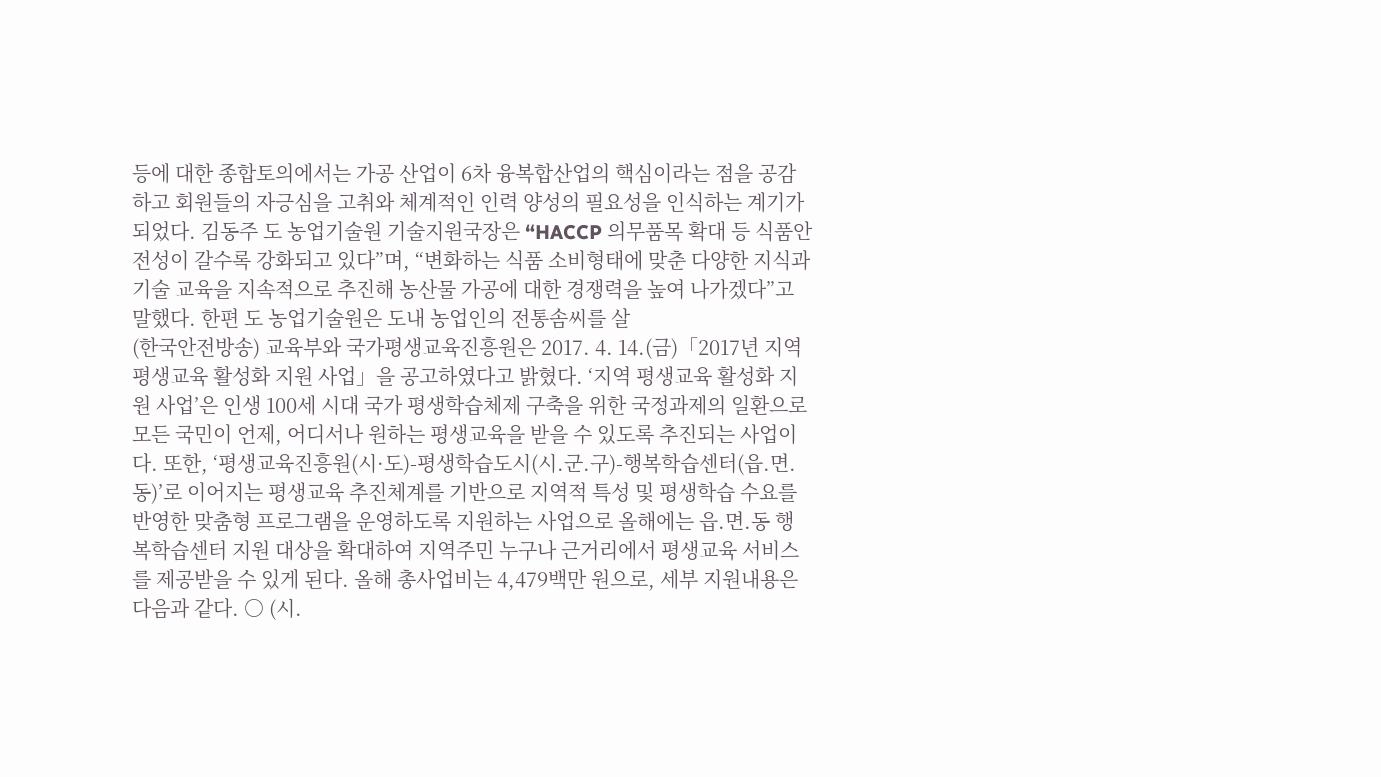등에 대한 종합토의에서는 가공 산업이 6차 융복합산업의 핵심이라는 점을 공감하고 회원들의 자긍심을 고취와 체계적인 인력 양성의 필요성을 인식하는 계기가 되었다. 김동주 도 농업기술원 기술지원국장은 “HACCP 의무품목 확대 등 식품안전성이 갈수록 강화되고 있다”며, “변화하는 식품 소비형태에 맞춘 다양한 지식과 기술 교육을 지속적으로 추진해 농산물 가공에 대한 경쟁력을 높여 나가겠다”고 말했다. 한편 도 농업기술원은 도내 농업인의 전통솜씨를 살
(한국안전방송) 교육부와 국가평생교육진흥원은 2017. 4. 14.(금)「2017년 지역 평생교육 활성화 지원 사업」을 공고하였다고 밝혔다. ‘지역 평생교육 활성화 지원 사업’은 인생 100세 시대 국가 평생학습체제 구축을 위한 국정과제의 일환으로 모든 국민이 언제, 어디서나 원하는 평생교육을 받을 수 있도록 추진되는 사업이다. 또한, ‘평생교육진흥원(시·도)-평생학습도시(시.군.구)-행복학습센터(읍.면.동)’로 이어지는 평생교육 추진체계를 기반으로 지역적 특성 및 평생학습 수요를 반영한 맞춤형 프로그램을 운영하도록 지원하는 사업으로 올해에는 읍.면.동 행복학습센터 지원 대상을 확대하여 지역주민 누구나 근거리에서 평생교육 서비스를 제공받을 수 있게 된다. 올해 총사업비는 4,479백만 원으로, 세부 지원내용은 다음과 같다. ○ (시.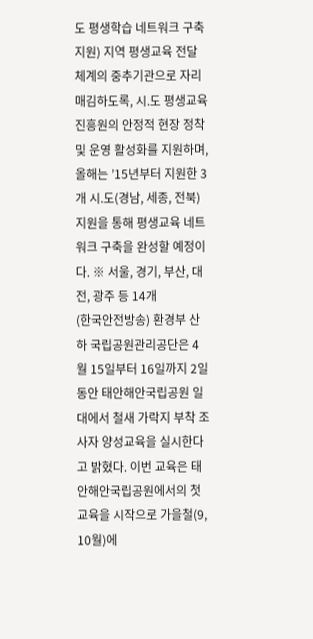도 평생학습 네트워크 구축 지원) 지역 평생교육 전달체계의 중추기관으로 자리매김하도록, 시.도 평생교육진흥원의 안정적 현장 정착 및 운영 활성화를 지원하며, 올해는 ’15년부터 지원한 3개 시.도(경남, 세종, 전북) 지원을 통해 평생교육 네트워크 구축을 완성할 예정이다. ※ 서울, 경기, 부산, 대전, 광주 등 14개
(한국안전방송) 환경부 산하 국립공원관리공단은 4월 15일부터 16일까지 2일 동안 태안해안국립공원 일대에서 철새 가락지 부착 조사자 양성교육을 실시한다고 밝혔다. 이번 교육은 태안해안국립공원에서의 첫 교육을 시작으로 가을철(9, 10월)에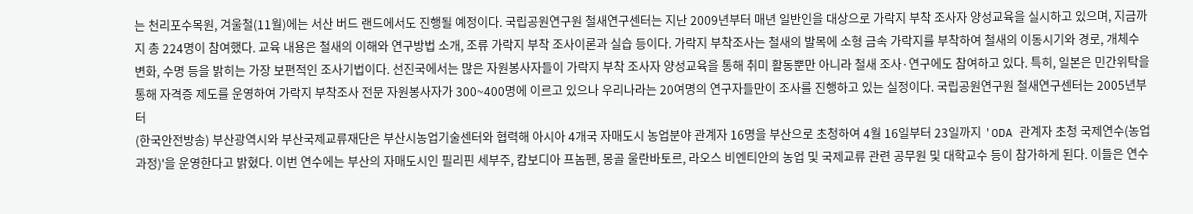는 천리포수목원, 겨울철(11월)에는 서산 버드 랜드에서도 진행될 예정이다. 국립공원연구원 철새연구센터는 지난 2009년부터 매년 일반인을 대상으로 가락지 부착 조사자 양성교육을 실시하고 있으며, 지금까지 총 224명이 참여했다. 교육 내용은 철새의 이해와 연구방법 소개, 조류 가락지 부착 조사이론과 실습 등이다. 가락지 부착조사는 철새의 발목에 소형 금속 가락지를 부착하여 철새의 이동시기와 경로, 개체수 변화, 수명 등을 밝히는 가장 보편적인 조사기법이다. 선진국에서는 많은 자원봉사자들이 가락지 부착 조사자 양성교육을 통해 취미 활동뿐만 아니라 철새 조사·연구에도 참여하고 있다. 특히, 일본은 민간위탁을 통해 자격증 제도를 운영하여 가락지 부착조사 전문 자원봉사자가 300~400명에 이르고 있으나 우리나라는 20여명의 연구자들만이 조사를 진행하고 있는 실정이다. 국립공원연구원 철새연구센터는 2005년부터
(한국안전방송) 부산광역시와 부산국제교류재단은 부산시농업기술센터와 협력해 아시아 4개국 자매도시 농업분야 관계자 16명을 부산으로 초청하여 4월 16일부터 23일까지 'ODA 관계자 초청 국제연수(농업과정)'을 운영한다고 밝혔다. 이번 연수에는 부산의 자매도시인 필리핀 세부주, 캄보디아 프놈펜, 몽골 울란바토르, 라오스 비엔티안의 농업 및 국제교류 관련 공무원 및 대학교수 등이 참가하게 된다. 이들은 연수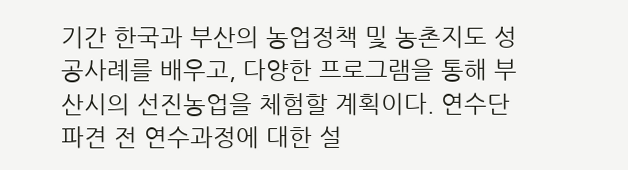기간 한국과 부산의 농업정책 및 농촌지도 성공사례를 배우고, 다양한 프로그램을 통해 부산시의 선진농업을 체험할 계획이다. 연수단 파견 전 연수과정에 대한 설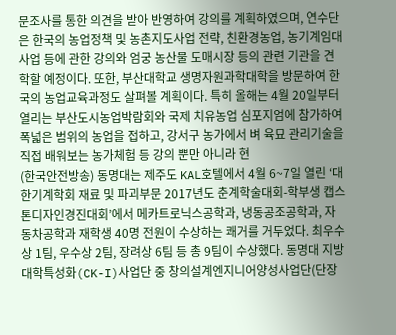문조사를 통한 의견을 받아 반영하여 강의를 계획하였으며, 연수단은 한국의 농업정책 및 농촌지도사업 전략, 친환경농업, 농기계임대사업 등에 관한 강의와 엄궁 농산물 도매시장 등의 관련 기관을 견학할 예정이다. 또한, 부산대학교 생명자원과학대학을 방문하여 한국의 농업교육과정도 살펴볼 계획이다. 특히 올해는 4월 20일부터 열리는 부산도시농업박람회와 국제 치유농업 심포지엄에 참가하여 폭넓은 범위의 농업을 접하고, 강서구 농가에서 벼 육묘 관리기술을 직접 배워보는 농가체험 등 강의 뿐만 아니라 현
(한국안전방송) 동명대는 제주도 KAL호텔에서 4월 6~7일 열린 ‘대한기계학회 재료 및 파괴부문 2017년도 춘계학술대회-학부생 캡스톤디자인경진대회’에서 메카트로닉스공학과, 냉동공조공학과, 자동차공학과 재학생 40명 전원이 수상하는 쾌거를 거두었다. 최우수상 1팀, 우수상 2팀, 장려상 6팀 등 총 9팀이 수상했다. 동명대 지방대학특성화(CK-I)사업단 중 창의설계엔지니어양성사업단(단장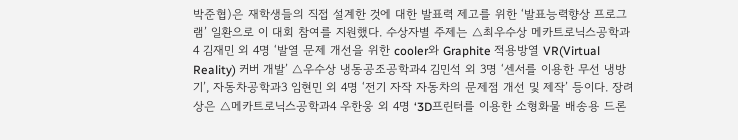박준협)은 재학생들의 직접 설계한 것에 대한 발표력 제고를 위한 ‘발표능력향상 프로그램’ 일환으로 이 대회 참여를 지원했다. 수상자별 주제는 △최우수상 메카트로닉스공학과4 김재민 외 4명 ‘발열 문제 개선을 위한 cooler와 Graphite 적용방열 VR(Virtual Reality) 커버 개발’ △우수상 냉동공조공학과4 김민석 외 3명 ‘센서를 이용한 무선 냉방기’, 자동차공학과3 임현민 외 4명 ‘전기 자작 자동차의 문제점 개선 및 제작’ 등이다. 장려상은 △메카트로닉스공학과4 우한웅 외 4명 ‘3D프린터를 이용한 소형화물 배송용 드론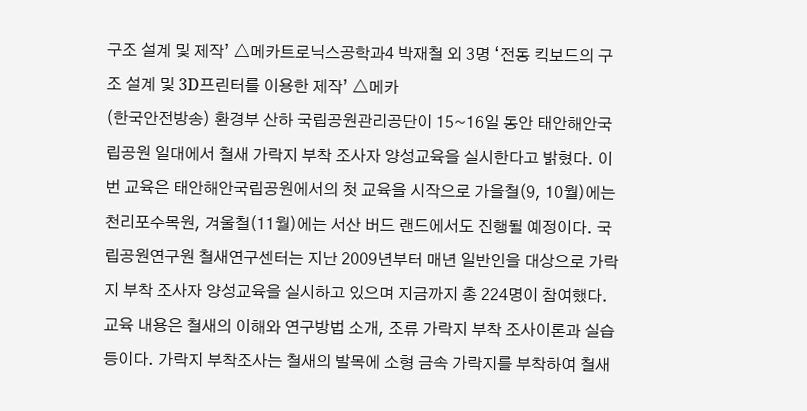구조 설계 및 제작’ △메카트로닉스공학과4 박재철 외 3명 ‘전동 킥보드의 구조 설계 및 3D프린터를 이용한 제작’ △메카
(한국안전방송) 환경부 산하 국립공원관리공단이 15~16일 동안 태안해안국립공원 일대에서 철새 가락지 부착 조사자 양성교육을 실시한다고 밝혔다. 이번 교육은 태안해안국립공원에서의 첫 교육을 시작으로 가을철(9, 10월)에는 천리포수목원, 겨울철(11월)에는 서산 버드 랜드에서도 진행될 예정이다. 국립공원연구원 철새연구센터는 지난 2009년부터 매년 일반인을 대상으로 가락지 부착 조사자 양성교육을 실시하고 있으며 지금까지 총 224명이 참여했다. 교육 내용은 철새의 이해와 연구방법 소개, 조류 가락지 부착 조사이론과 실습 등이다. 가락지 부착조사는 철새의 발목에 소형 금속 가락지를 부착하여 철새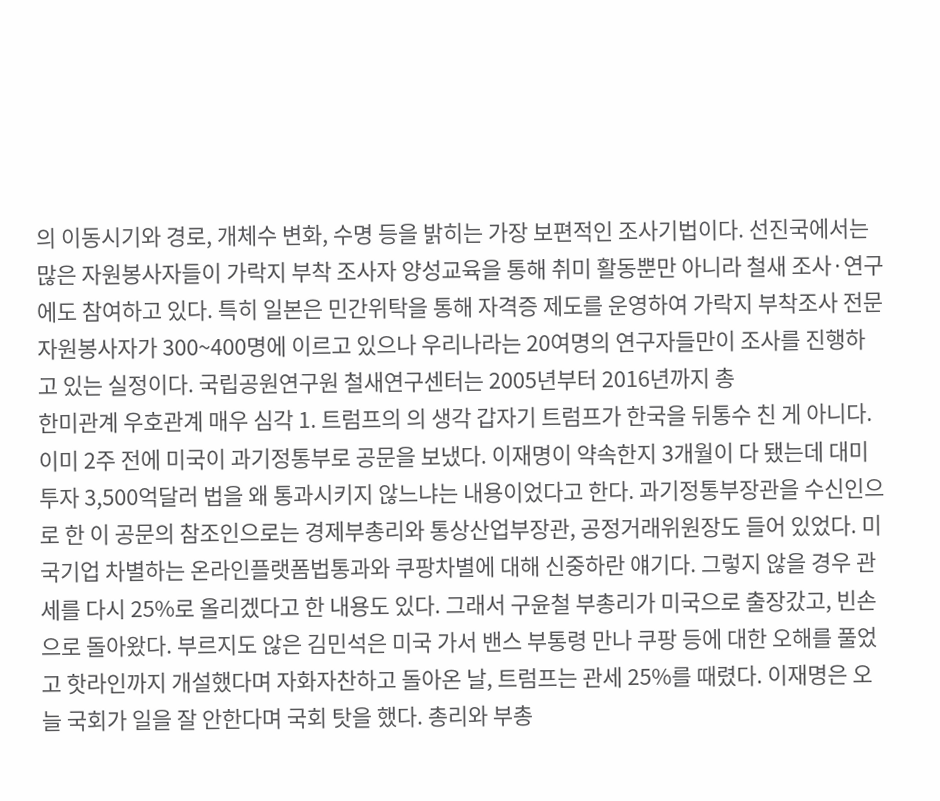의 이동시기와 경로, 개체수 변화, 수명 등을 밝히는 가장 보편적인 조사기법이다. 선진국에서는 많은 자원봉사자들이 가락지 부착 조사자 양성교육을 통해 취미 활동뿐만 아니라 철새 조사·연구에도 참여하고 있다. 특히 일본은 민간위탁을 통해 자격증 제도를 운영하여 가락지 부착조사 전문 자원봉사자가 300~400명에 이르고 있으나 우리나라는 20여명의 연구자들만이 조사를 진행하고 있는 실정이다. 국립공원연구원 철새연구센터는 2005년부터 2016년까지 총
한미관계 우호관계 매우 심각 1. 트럼프의 의 생각 갑자기 트럼프가 한국을 뒤통수 친 게 아니다. 이미 2주 전에 미국이 과기정통부로 공문을 보냈다. 이재명이 약속한지 3개월이 다 됐는데 대미투자 3,500억달러 법을 왜 통과시키지 않느냐는 내용이었다고 한다. 과기정통부장관을 수신인으로 한 이 공문의 참조인으로는 경제부총리와 통상산업부장관, 공정거래위원장도 들어 있었다. 미국기업 차별하는 온라인플랫폼법통과와 쿠팡차별에 대해 신중하란 얘기다. 그렇지 않을 경우 관세를 다시 25%로 올리겠다고 한 내용도 있다. 그래서 구윤철 부총리가 미국으로 출장갔고, 빈손으로 돌아왔다. 부르지도 않은 김민석은 미국 가서 밴스 부통령 만나 쿠팡 등에 대한 오해를 풀었고 핫라인까지 개설했다며 자화자찬하고 돌아온 날, 트럼프는 관세 25%를 때렸다. 이재명은 오늘 국회가 일을 잘 안한다며 국회 탓을 했다. 총리와 부총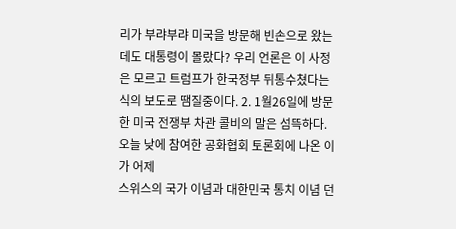리가 부랴부랴 미국을 방문해 빈손으로 왔는데도 대통령이 몰랐다? 우리 언론은 이 사정은 모르고 트럼프가 한국정부 뒤통수쳤다는 식의 보도로 땜질중이다. 2. 1월26일에 방문한 미국 전쟁부 차관 콜비의 말은 섬뜩하다. 오늘 낮에 참여한 공화협회 토론회에 나온 이가 어제
스위스의 국가 이념과 대한민국 통치 이념 던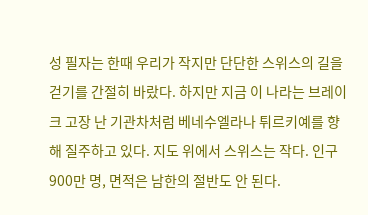성 필자는 한때 우리가 작지만 단단한 스위스의 길을 걷기를 간절히 바랐다. 하지만 지금 이 나라는 브레이크 고장 난 기관차처럼 베네수엘라나 튀르키예를 향해 질주하고 있다. 지도 위에서 스위스는 작다. 인구 900만 명, 면적은 남한의 절반도 안 된다.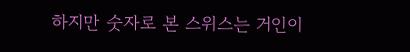하지만 숫자로 본 스위스는 거인이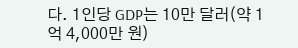다. 1인당 GDP는 10만 달러(약 1억 4,000만 원)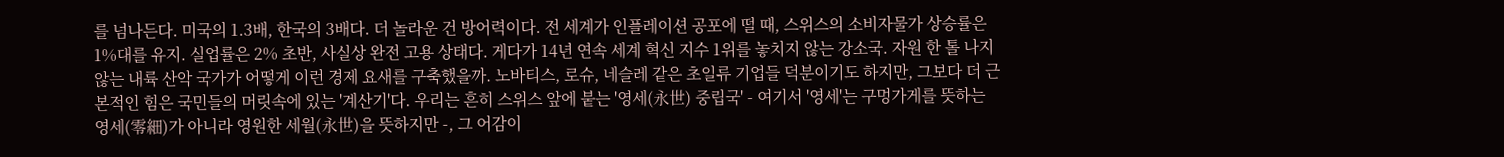를 넘나든다. 미국의 1.3배, 한국의 3배다. 더 놀라운 건 방어력이다. 전 세계가 인플레이션 공포에 떨 때, 스위스의 소비자물가 상승률은 1%대를 유지. 실업률은 2% 초반, 사실상 완전 고용 상태다. 게다가 14년 연속 세계 혁신 지수 1위를 놓치지 않는 강소국. 자원 한 톨 나지 않는 내륙 산악 국가가 어떻게 이런 경제 요새를 구축했을까. 노바티스, 로슈, 네슬레 같은 초일류 기업들 덕분이기도 하지만, 그보다 더 근본적인 힘은 국민들의 머릿속에 있는 '계산기'다. 우리는 흔히 스위스 앞에 붙는 '영세(永世) 중립국' - 여기서 '영세'는 구멍가게를 뜻하는 영세(零細)가 아니라 영원한 세월(永世)을 뜻하지만 -, 그 어감이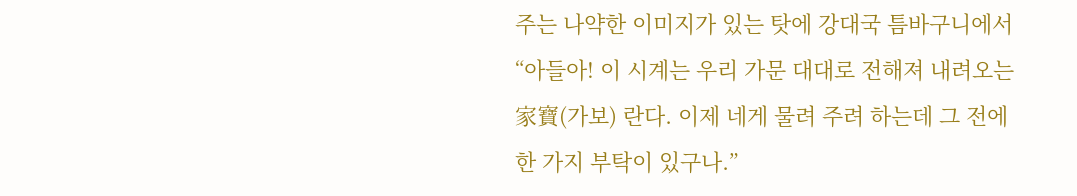주는 나약한 이미지가 있는 탓에 강대국 틈바구니에서
“아들아! 이 시계는 우리 가문 대대로 전해져 내려오는 家寶(가보) 란다. 이제 네게 물려 주려 하는데 그 전에 한 가지 부탁이 있구나.”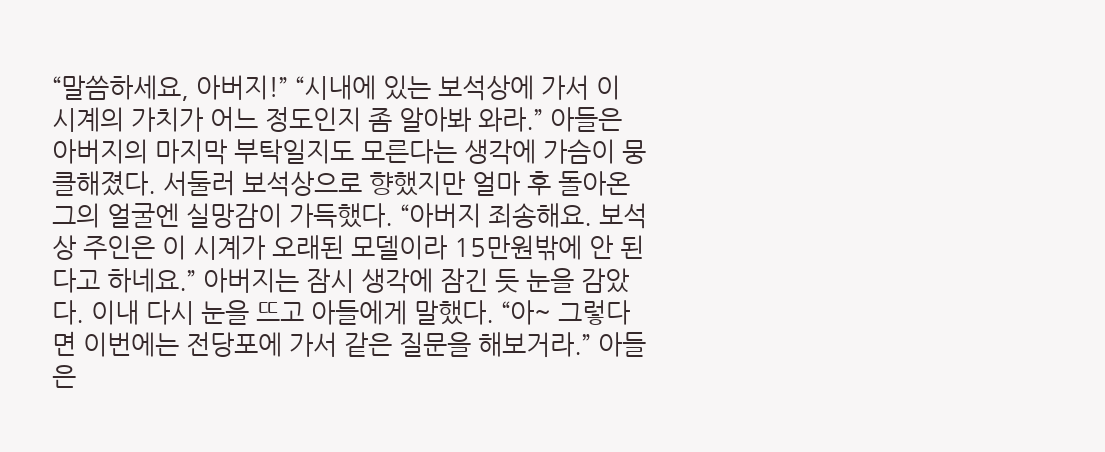“말씀하세요, 아버지!” “시내에 있는 보석상에 가서 이 시계의 가치가 어느 정도인지 좀 알아봐 와라.” 아들은 아버지의 마지막 부탁일지도 모른다는 생각에 가슴이 뭉클해졌다. 서둘러 보석상으로 향했지만 얼마 후 돌아온 그의 얼굴엔 실망감이 가득했다. “아버지 죄송해요. 보석상 주인은 이 시계가 오래된 모델이라 15만원밖에 안 된다고 하네요.” 아버지는 잠시 생각에 잠긴 듯 눈을 감았다. 이내 다시 눈을 뜨고 아들에게 말했다. “아~ 그렇다면 이번에는 전당포에 가서 같은 질문을 해보거라.” 아들은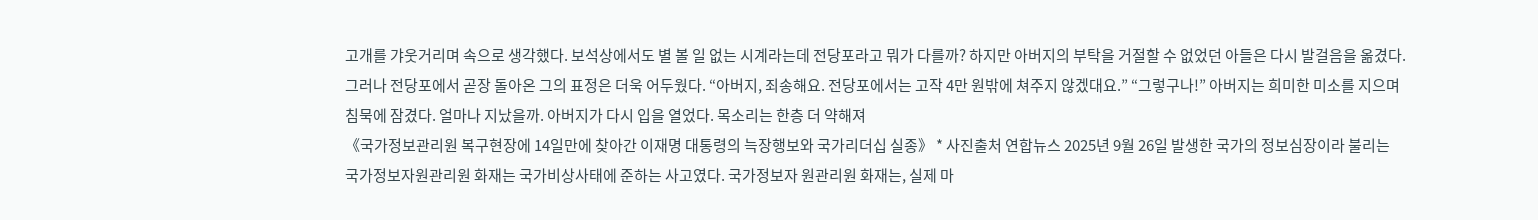고개를 갸웃거리며 속으로 생각했다. 보석상에서도 별 볼 일 없는 시계라는데 전당포라고 뭐가 다를까? 하지만 아버지의 부탁을 거절할 수 없었던 아들은 다시 발걸음을 옮겼다. 그러나 전당포에서 곧장 돌아온 그의 표정은 더욱 어두웠다. “아버지, 죄송해요. 전당포에서는 고작 4만 원밖에 쳐주지 않겠대요.” “그렇구나!” 아버지는 희미한 미소를 지으며 침묵에 잠겼다. 얼마나 지났을까. 아버지가 다시 입을 열었다. 목소리는 한층 더 약해져
《국가정보관리원 복구현장에 14일만에 찾아간 이재명 대통령의 늑장행보와 국가리더십 실종》 * 사진출처 연합뉴스 2025년 9월 26일 발생한 국가의 정보심장이라 불리는 국가정보자원관리원 화재는 국가비상사태에 준하는 사고였다. 국가정보자 원관리원 화재는, 실제 마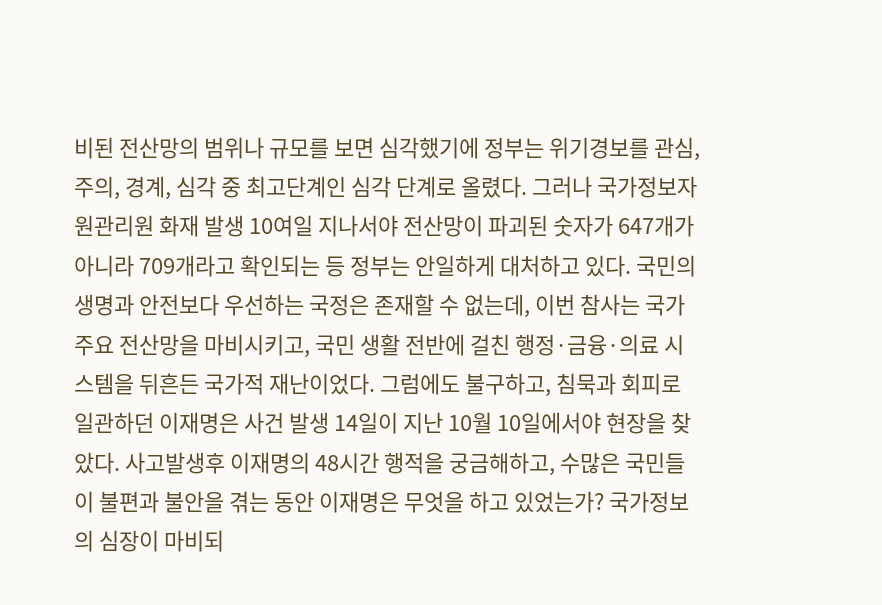비된 전산망의 범위나 규모를 보면 심각했기에 정부는 위기경보를 관심, 주의, 경계, 심각 중 최고단계인 심각 단계로 올렸다. 그러나 국가정보자원관리원 화재 발생 10여일 지나서야 전산망이 파괴된 숫자가 647개가 아니라 709개라고 확인되는 등 정부는 안일하게 대처하고 있다. 국민의 생명과 안전보다 우선하는 국정은 존재할 수 없는데, 이번 참사는 국가 주요 전산망을 마비시키고, 국민 생활 전반에 걸친 행정·금융·의료 시스템을 뒤흔든 국가적 재난이었다. 그럼에도 불구하고, 침묵과 회피로 일관하던 이재명은 사건 발생 14일이 지난 10월 10일에서야 현장을 찾았다. 사고발생후 이재명의 48시간 행적을 궁금해하고, 수많은 국민들이 불편과 불안을 겪는 동안 이재명은 무엇을 하고 있었는가? 국가정보의 심장이 마비되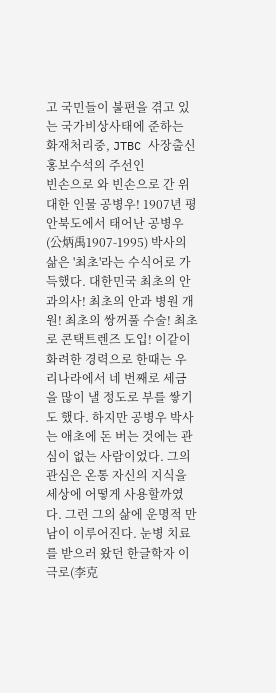고 국민들이 불편을 겪고 있는 국가비상사태에 준하는 화재처리중, JTBC 사장출신 홍보수석의 주선인
빈손으로 와 빈손으로 간 위대한 인물 공병우! 1907년 평안북도에서 태어난 공병우(公炳禹1907-1995) 박사의 삶은 '최초'라는 수식어로 가득했다. 대한민국 최초의 안과의사! 최초의 안과 병원 개원! 최초의 쌍꺼풀 수술! 최초로 콘택트렌즈 도입! 이같이 화려한 경력으로 한때는 우리나라에서 네 번째로 세금을 많이 낼 정도로 부를 쌓기도 했다. 하지만 공병우 박사는 애초에 돈 버는 것에는 관심이 없는 사람이었다. 그의 관심은 온통 자신의 지식을 세상에 어떻게 사용할까였다. 그런 그의 삶에 운명적 만남이 이루어진다. 눈병 치료를 받으러 왔던 한글학자 이극로(李克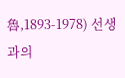魯,1893-1978) 선생과의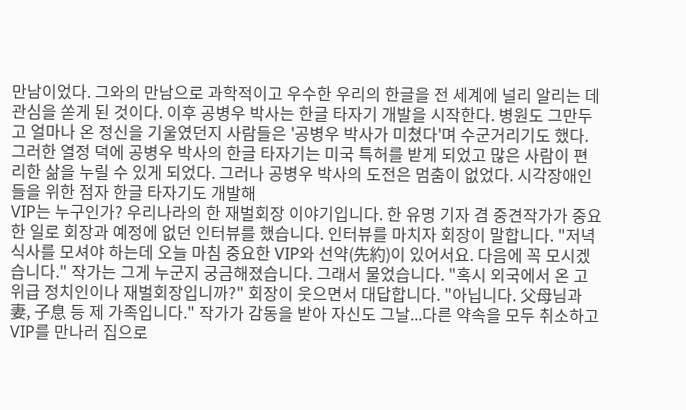만남이었다. 그와의 만남으로 과학적이고 우수한 우리의 한글을 전 세계에 널리 알리는 데 관심을 쏟게 된 것이다. 이후 공병우 박사는 한글 타자기 개발을 시작한다. 병원도 그만두고 얼마나 온 정신을 기울였던지 사람들은 '공병우 박사가 미쳤다'며 수군거리기도 했다. 그러한 열정 덕에 공병우 박사의 한글 타자기는 미국 특허를 받게 되었고 많은 사람이 편리한 삶을 누릴 수 있게 되었다. 그러나 공병우 박사의 도전은 멈춤이 없었다. 시각장애인들을 위한 점자 한글 타자기도 개발해
VIP는 누구인가? 우리나라의 한 재벌회장 이야기입니다. 한 유명 기자 겸 중견작가가 중요한 일로 회장과 예정에 없던 인터뷰를 했습니다. 인터뷰를 마치자 회장이 말합니다. "저녁식사를 모셔야 하는데 오늘 마침 중요한 VIP와 선약(先約)이 있어서요. 다음에 꼭 모시겠습니다." 작가는 그게 누군지 궁금해졌습니다. 그래서 물었습니다. "혹시 외국에서 온 고위급 정치인이나 재벌회장입니까?" 회장이 웃으면서 대답합니다. "아닙니다. 父母님과 妻, 子息 등 제 가족입니다." 작가가 감동을 받아 자신도 그날...다른 약속을 모두 취소하고 VIP를 만나러 집으로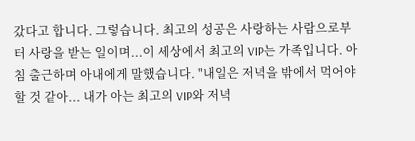갔다고 합니다. 그렇습니다. 최고의 성공은 사랑하는 사람으로부터 사랑을 받는 일이며...이 세상에서 최고의 VIP는 가족입니다. 아침 출근하며 아내에게 말했습니다. "내일은 저녁을 밖에서 먹어야 할 것 같아... 내가 아는 최고의 VIP와 저녁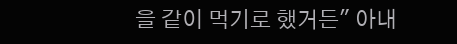을 같이 먹기로 했거든" 아내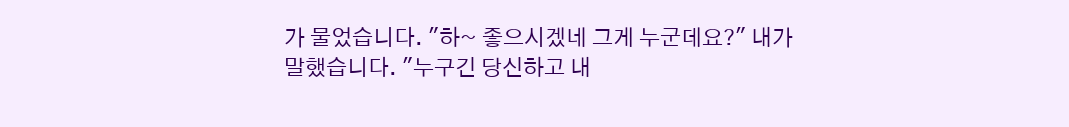가 물었습니다. "하~ 좋으시겠네 그게 누군데요?" 내가 말했습니다. "누구긴 당신하고 내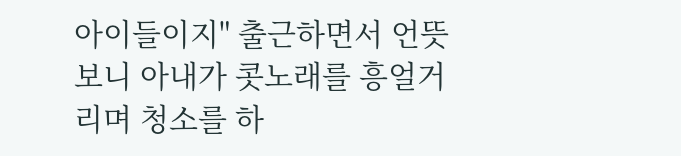아이들이지" 출근하면서 언뜻 보니 아내가 콧노래를 흥얼거리며 청소를 하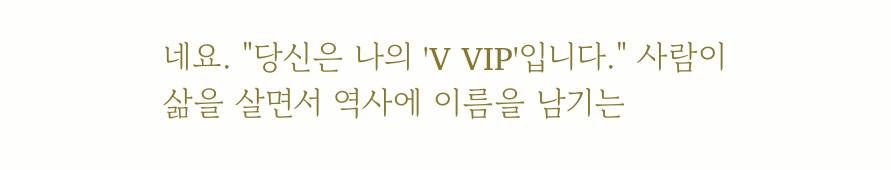네요. "당신은 나의 'V VIP'입니다." 사람이 삶을 살면서 역사에 이름을 남기는